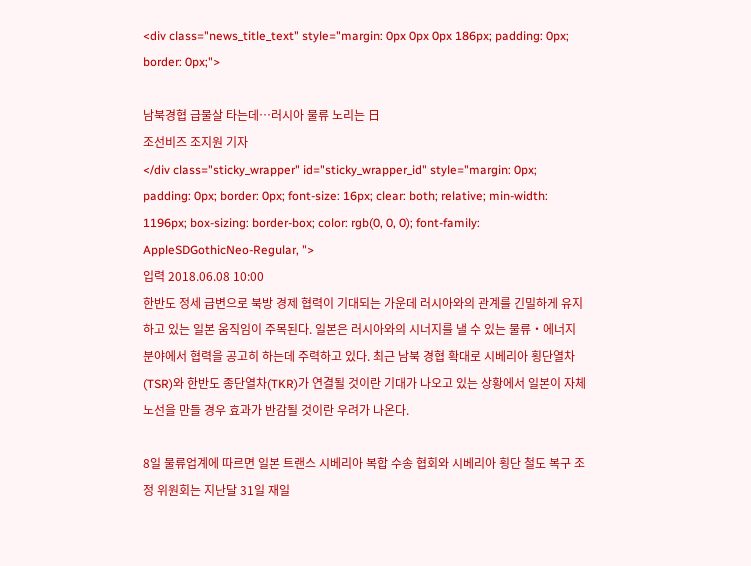<div class="news_title_text" style="margin: 0px 0px 0px 186px; padding: 0px; border: 0px;">

남북경협 급물살 타는데…러시아 물류 노리는 日
조선비즈 조지원 기자
</div class="sticky_wrapper" id="sticky_wrapper_id" style="margin: 0px; padding: 0px; border: 0px; font-size: 16px; clear: both; relative; min-width: 1196px; box-sizing: border-box; color: rgb(0, 0, 0); font-family: AppleSDGothicNeo-Regular, ">
입력 2018.06.08 10:00
한반도 정세 급변으로 북방 경제 협력이 기대되는 가운데 러시아와의 관계를 긴밀하게 유지하고 있는 일본 움직임이 주목된다. 일본은 러시아와의 시너지를 낼 수 있는 물류‧에너지 분야에서 협력을 공고히 하는데 주력하고 있다. 최근 남북 경협 확대로 시베리아 횡단열차(TSR)와 한반도 종단열차(TKR)가 연결될 것이란 기대가 나오고 있는 상황에서 일본이 자체 노선을 만들 경우 효과가 반감될 것이란 우려가 나온다.

8일 물류업계에 따르면 일본 트랜스 시베리아 복합 수송 협회와 시베리아 횡단 철도 복구 조정 위원회는 지난달 31일 재일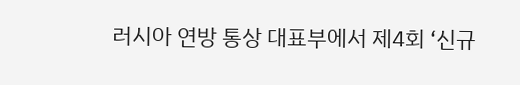러시아 연방 통상 대표부에서 제4회 ‘신규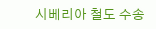시베리아 철도 수송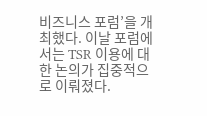비즈니스 포럼’을 개최했다. 이날 포럼에서는 TSR 이용에 대한 논의가 집중적으로 이뤄졌다.